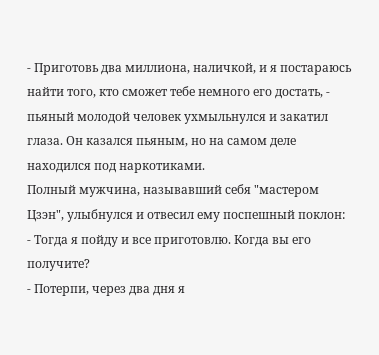- Приготовь два миллиона, наличкой, и я постараюсь найти того, кто сможет тебе немного его достать, - пьяный молодой человек ухмыльнулся и закатил глаза. Он казался пьяным, но на самом деле находился под наркотиками.
Полный мужчина, называвший себя "мастером Цзэн", улыбнулся и отвесил ему поспешный поклон:
- Тогда я пойду и все приготовлю. Когда вы его получите?
- Потерпи, через два дня я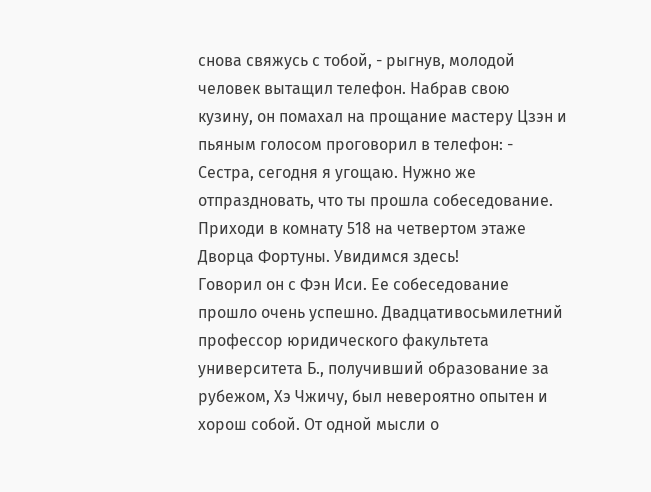снова свяжусь с тобой, - рыгнув, молодой человек вытащил телефон. Набрав свою кузину, он помахал на прощание мастеру Цзэн и пьяным голосом проговорил в телефон: - Сестра, сегодня я угощаю. Нужно же отпраздновать, что ты прошла собеседование. Приходи в комнату 518 на четвертом этаже Дворца Фортуны. Увидимся здесь!
Говорил он с Фэн Иси. Ее собеседование прошло очень успешно. Двадцативосьмилетний профессор юридического факультета университета Б., получивший образование за рубежом, Хэ Чжичу, был невероятно опытен и хорош собой. От одной мысли о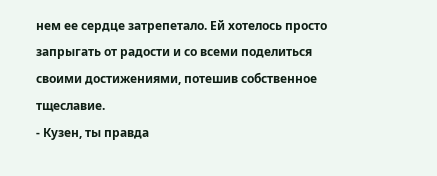нем ее сердце затрепетало. Ей хотелось просто запрыгать от радости и со всеми поделиться своими достижениями, потешив собственное тщеславие.
- Кузен, ты правда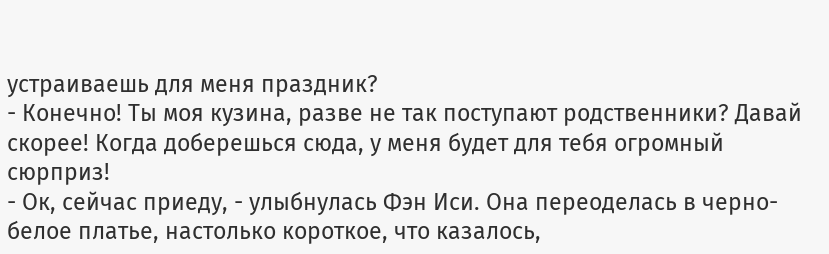устраиваешь для меня праздник?
- Конечно! Ты моя кузина, разве не так поступают родственники? Давай скорее! Когда доберешься сюда, у меня будет для тебя огромный сюрприз!
- Ок, сейчас приеду, - улыбнулась Фэн Иси. Она переоделась в черно-белое платье, настолько короткое, что казалось,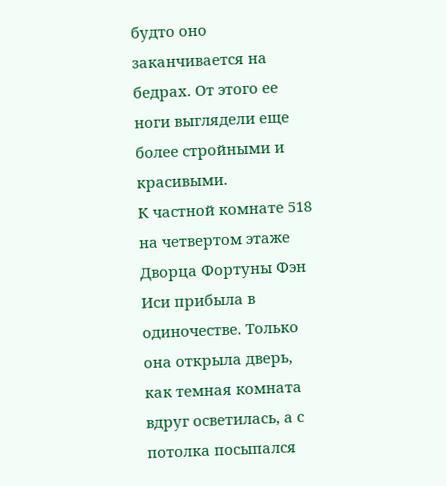будто оно заканчивается на бедрах. От этого ее ноги выглядели еще более стройными и красивыми.
К частной комнате 518 на четвертом этаже Дворца Фортуны Фэн Иси прибыла в одиночестве. Только она открыла дверь, как темная комната вдруг осветилась, а с потолка посыпался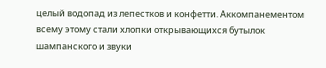целый водопад из лепестков и конфетти. Аккомпанементом всему этому стали хлопки открывающихся бутылок шампанского и звуки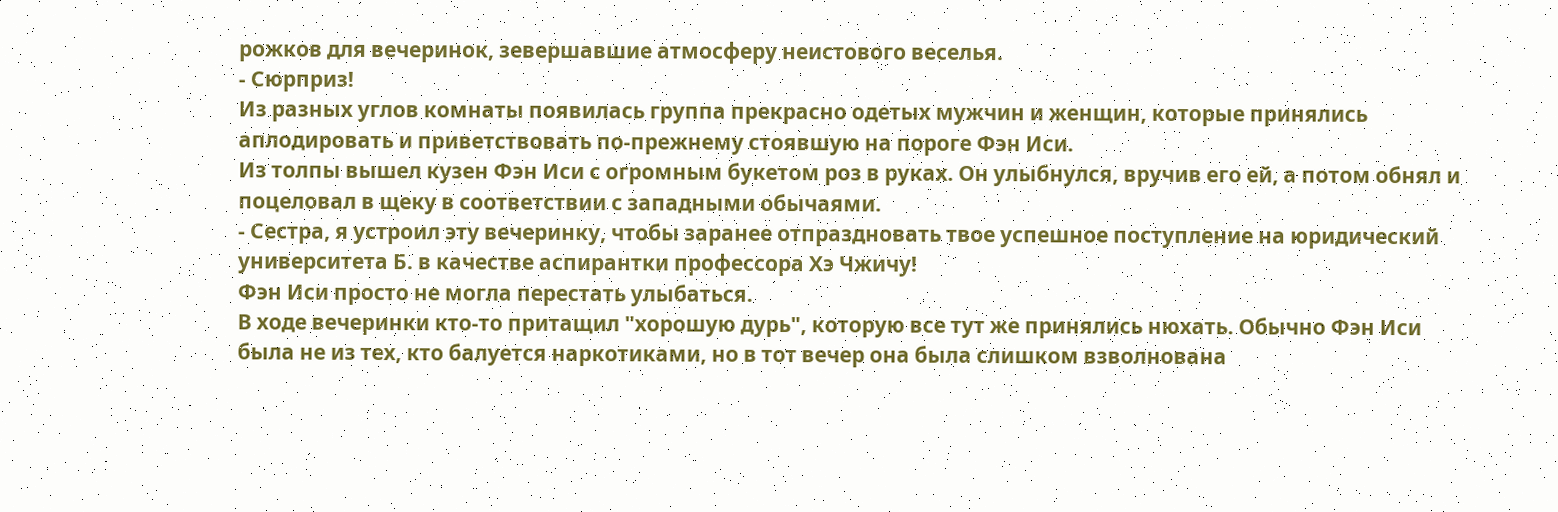рожков для вечеринок, зевершавшие атмосферу неистового веселья.
- Сюрприз!
Из разных углов комнаты появилась группа прекрасно одетых мужчин и женщин, которые принялись аплодировать и приветствовать по-прежнему стоявшую на пороге Фэн Иси.
Из толпы вышел кузен Фэн Иси с огромным букетом роз в руках. Он улыбнулся, вручив его ей, а потом обнял и поцеловал в щеку в соответствии с западными обычаями.
- Сестра, я устроил эту вечеринку, чтобы заранее отпраздновать твое успешное поступление на юридический университета Б. в качестве аспирантки профессора Хэ Чжичу!
Фэн Иси просто не могла перестать улыбаться.
В ходе вечеринки кто-то притащил "хорошую дурь", которую все тут же принялись нюхать. Обычно Фэн Иси была не из тех, кто балуется наркотиками, но в тот вечер она была слишком взволнована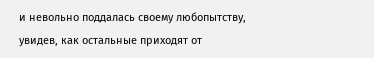и невольно поддалась своему любопытству, увидев, как остальные приходят от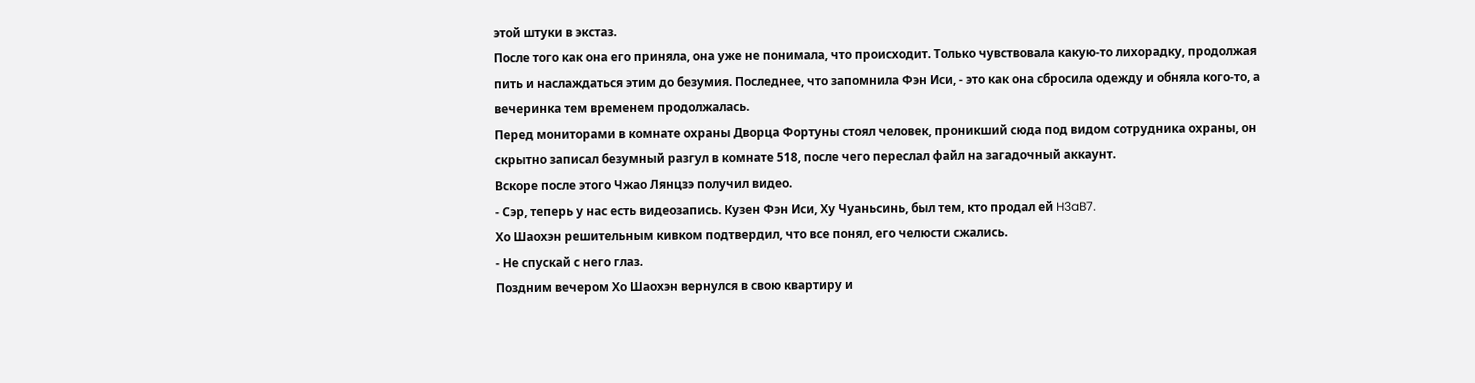этой штуки в экстаз.
После того как она его приняла, она уже не понимала, что происходит. Только чувствовала какую-то лихорадку, продолжая пить и наслаждаться этим до безумия. Последнее, что запомнила Фэн Иси, - это как она сбросила одежду и обняла кого-то, а вечеринка тем временем продолжалась.
Перед мониторами в комнате охраны Дворца Фортуны стоял человек, проникший сюда под видом сотрудника охраны, он скрытно записал безумный разгул в комнате 518, после чего переслал файл на загадочный аккаунт.
Вскоре после этого Чжао Лянцзэ получил видео.
- Сэр, теперь у нас есть видеозапись. Кузен Фэн Иси, Ху Чуаньсинь, был тем, кто продал ей H3aB7.
Хо Шаохэн решительным кивком подтвердил, что все понял, его челюсти сжались.
- Не спускай с него глаз.
Поздним вечером Хо Шаохэн вернулся в свою квартиру и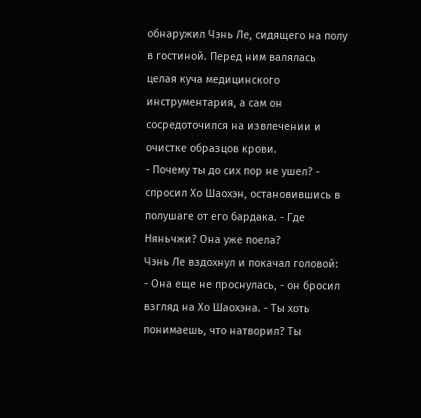обнаружил Чэнь Ле, сидящего на полу в гостиной. Перед ним валялась целая куча медицинского инструментария, а сам он сосредоточился на извлечении и очистке образцов крови.
- Почему ты до сих пор не ушел? - спросил Хо Шаохэн, остановившись в полушаге от его бардака. - Где Няньчжи? Она уже поела?
Чэнь Ле вздохнул и покачал головой:
- Она еще не проснулась, - он бросил взгляд на Хо Шаохэна. - Ты хоть понимаешь, что натворил? Ты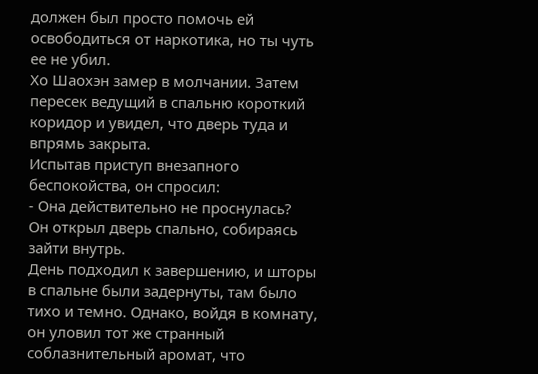должен был просто помочь ей освободиться от наркотика, но ты чуть ее не убил.
Хо Шаохэн замер в молчании. Затем пересек ведущий в спальню короткий коридор и увидел, что дверь туда и впрямь закрыта.
Испытав приступ внезапного беспокойства, он спросил:
- Она действительно не проснулась?
Он открыл дверь спально, собираясь зайти внутрь.
День подходил к завершению, и шторы в спальне были задернуты, там было тихо и темно. Однако, войдя в комнату, он уловил тот же странный соблазнительный аромат, что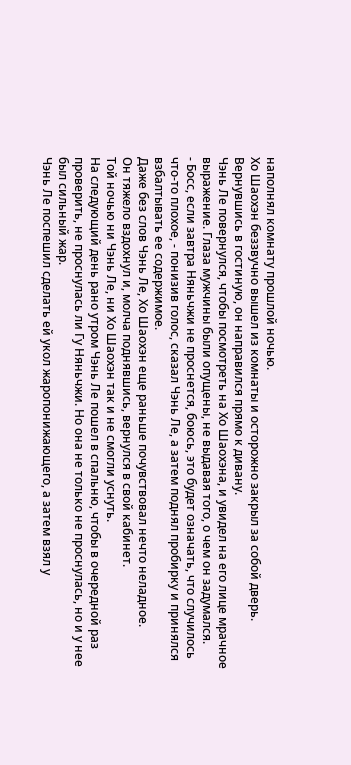наполнял комнату прошлой ночью.
Хо Шаохэн беззвучно вышел из комнаты и осторожно закрыл за собой дверь. Вернувшись в гостиную, он направился прямо к дивану.
Чэнь Ле повернулся, чтобы посмотреть на Хо Шаохэна, и увидел на его лице мрачное выражение. Глаза мужчины были опущены, не выдавая того, о чем он задумался.
- Босс, если завтра Няньчжи не проснется, боюсь, это будет означать, что случилось что-то плохое, - понизив голос, сказал Чэнь Ле, а затем поднял пробирку и принялся взбалтывать ее содержимое.
Даже без слов Чэнь Ле, Хо Шаохэн еще раньше почувствовал нечто неладное.
Он тяжело вздохнул и, молча поднявшись, вернулся в свой кабинет.
Той ночью ни Чэнь Ле, ни Хо Шаохэн так и не смогли уснуть.
На следующий день рано утром Чэнь Ле пошел в спальню, чтобы в очередной раз проверить, не проснулась ли Гу Няньчжи. Но она не только не проснулась, но и у нее был сильный жар.
Чэнь Ле поспешил сделать ей укол жаропонижающего, а затем взял у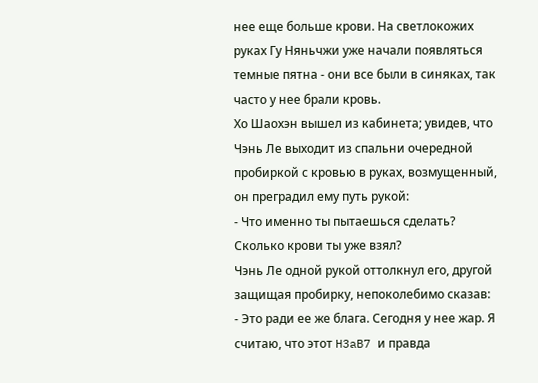нее еще больше крови. На светлокожих руках Гу Няньчжи уже начали появляться темные пятна - они все были в синяках, так часто у нее брали кровь.
Хо Шаохэн вышел из кабинета; увидев, что Чэнь Ле выходит из спальни очередной пробиркой с кровью в руках, возмущенный, он преградил ему путь рукой:
- Что именно ты пытаешься сделать? Сколько крови ты уже взял?
Чэнь Ле одной рукой оттолкнул его, другой защищая пробирку, непоколебимо сказав:
- Это ради ее же блага. Сегодня у нее жар. Я считаю, что этот H3aB7 и правда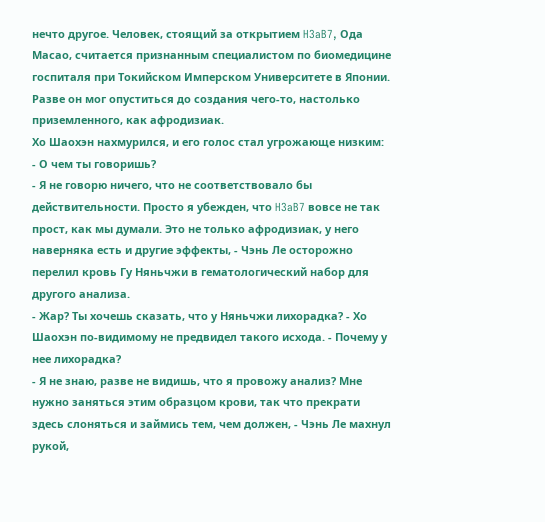нечто другое. Человек, стоящий за открытием H3aB7, Ода Масао, считается признанным специалистом по биомедицине госпиталя при Токийском Имперском Университете в Японии. Разве он мог опуститься до создания чего-то, настолько приземленного, как афродизиак.
Хо Шаохэн нахмурился, и его голос стал угрожающе низким:
- О чем ты говоришь?
- Я не говорю ничего, что не соответствовало бы действительности. Просто я убежден, что H3aB7 вовсе не так прост, как мы думали. Это не только афродизиак, у него наверняка есть и другие эффекты, - Чэнь Ле осторожно перелил кровь Гу Няньчжи в гематологический набор для другого анализа.
- Жар? Ты хочешь сказать, что у Няньчжи лихорадка? - Хо Шаохэн по-видимому не предвидел такого исхода. - Почему у нее лихорадка?
- Я не знаю, разве не видишь, что я провожу анализ? Мне нужно заняться этим образцом крови, так что прекрати здесь слоняться и займись тем, чем должен, - Чэнь Ле махнул рукой,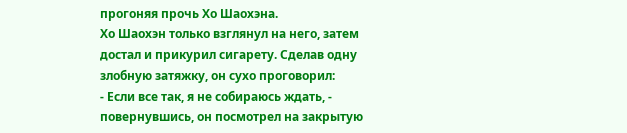прогоняя прочь Хо Шаохэна.
Хо Шаохэн только взглянул на него, затем достал и прикурил сигарету. Сделав одну злобную затяжку, он сухо проговорил:
- Если все так, я не собираюсь ждать, - повернувшись, он посмотрел на закрытую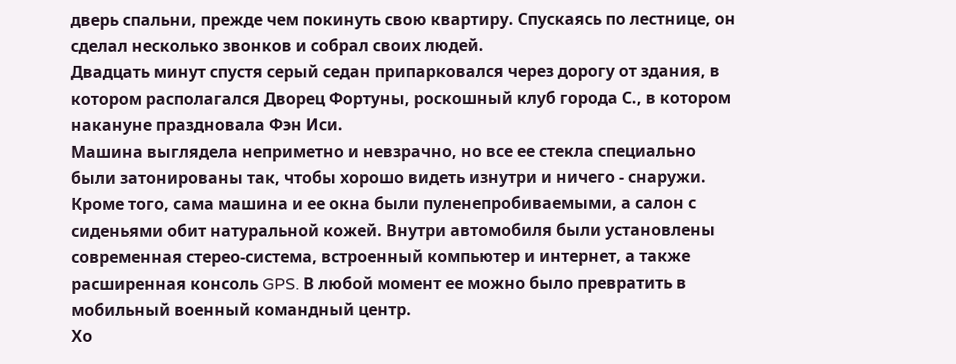дверь спальни, прежде чем покинуть свою квартиру. Спускаясь по лестнице, он сделал несколько звонков и собрал своих людей.
Двадцать минут спустя серый седан припарковался через дорогу от здания, в котором располагался Дворец Фортуны, роскошный клуб города С., в котором накануне праздновала Фэн Иси.
Машина выглядела неприметно и невзрачно, но все ее стекла специально были затонированы так, чтобы хорошо видеть изнутри и ничего - снаружи. Кроме того, сама машина и ее окна были пуленепробиваемыми, а салон с сиденьями обит натуральной кожей. Внутри автомобиля были установлены современная стерео-система, встроенный компьютер и интернет, а также расширенная консоль GPS. В любой момент ее можно было превратить в мобильный военный командный центр.
Хо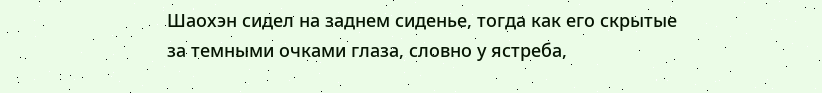Шаохэн сидел на заднем сиденье, тогда как его скрытые за темными очками глаза, словно у ястреба,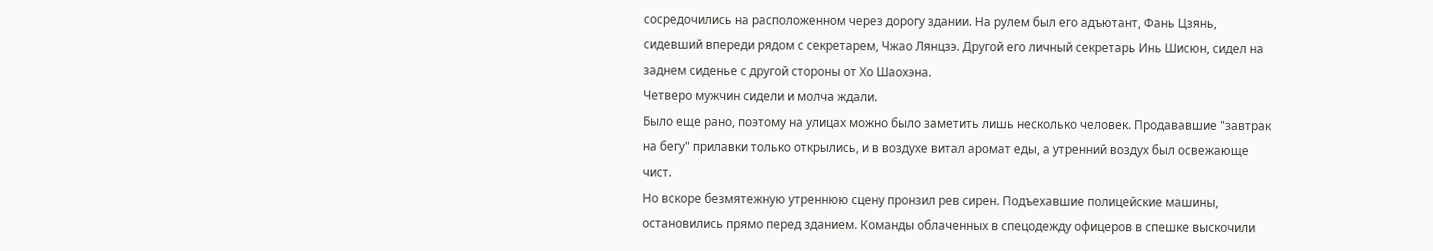сосредочились на расположенном через дорогу здании. На рулем был его адъютант, Фань Цзянь, сидевший впереди рядом с секретарем, Чжао Лянцзэ. Другой его личный секретарь Инь Шисюн, сидел на заднем сиденье с другой стороны от Хо Шаохэна.
Четверо мужчин сидели и молча ждали.
Было еще рано, поэтому на улицах можно было заметить лишь несколько человек. Продававшие "завтрак на бегу" прилавки только открылись, и в воздухе витал аромат еды, а утренний воздух был освежающе чист.
Но вскоре безмятежную утреннюю сцену пронзил рев сирен. Подъехавшие полицейские машины, остановились прямо перед зданием. Команды облаченных в спецодежду офицеров в спешке выскочили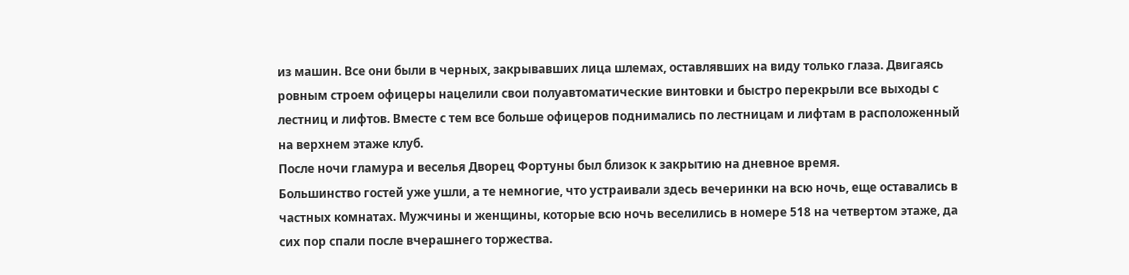из машин. Все они были в черных, закрывавших лица шлемах, оставлявших на виду только глаза. Двигаясь ровным строем офицеры нацелили свои полуавтоматические винтовки и быстро перекрыли все выходы с лестниц и лифтов. Вместе с тем все больше офицеров поднимались по лестницам и лифтам в расположенный на верхнем этаже клуб.
После ночи гламура и веселья Дворец Фортуны был близок к закрытию на дневное время.
Большинство гостей уже ушли, а те немногие, что устраивали здесь вечеринки на всю ночь, еще оставались в частных комнатах. Мужчины и женщины, которые всю ночь веселились в номере 518 на четвертом этаже, да сих пор спали после вчерашнего торжества.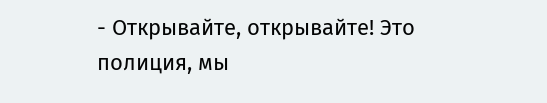- Открывайте, открывайте! Это полиция, мы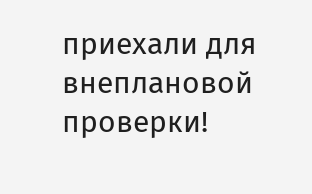приехали для внеплановой проверки!